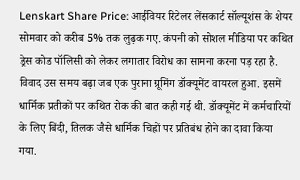Lenskart Share Price: आईवियर रिटेलर लेंसकार्ट सॉल्यूशंस के शेयर सोमवार को करीब 5% तक लुढ़क गए. कंपनी को सोशल मीडिया पर कथित ड्रेस कोड पॉलिसी को लेकर लगातार विरोध का सामना करना पड़ रहा है. विवाद उस समय बढ़ा जब एक पुराना ग्रूमिंग डॉक्यूमेंट वायरल हुआ. इसमें धार्मिक प्रतीकों पर कथित रोक की बात कही गई थी. डॉक्यूमेंट में कर्मचारियों के लिए बिंदी, तिलक जैसे धार्मिक चिह्नों पर प्रतिबंध होने का दावा किया गया.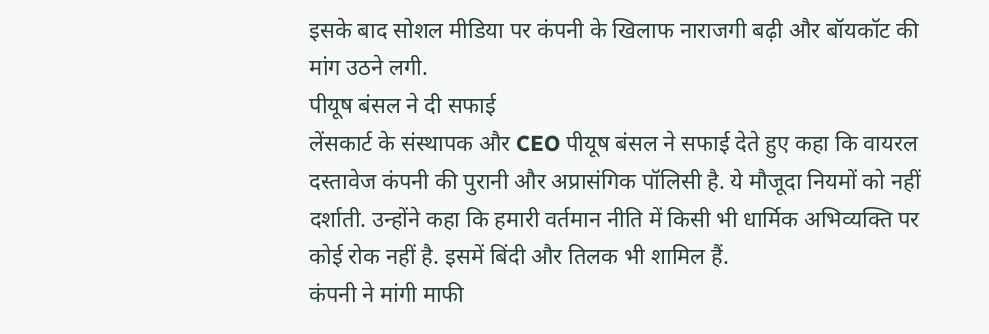इसके बाद सोशल मीडिया पर कंपनी के खिलाफ नाराजगी बढ़ी और बॉयकॉट की मांग उठने लगी.
पीयूष बंसल ने दी सफाई
लेंसकार्ट के संस्थापक और CEO पीयूष बंसल ने सफाई देते हुए कहा कि वायरल दस्तावेज कंपनी की पुरानी और अप्रासंगिक पॉलिसी है. ये मौजूदा नियमों को नहीं दर्शाती. उन्होंने कहा कि हमारी वर्तमान नीति में किसी भी धार्मिक अभिव्यक्ति पर कोई रोक नहीं है. इसमें बिंदी और तिलक भी शामिल हैं.
कंपनी ने मांगी माफी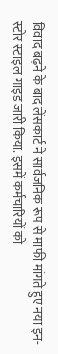विवाद बढ़ने के बाद लेंसकार्ट ने सार्वजनिक रूप से माफी मांगते हुए नया इन-स्टोर स्टाइल गाइड जारी किया. इसमें कर्मचारियों को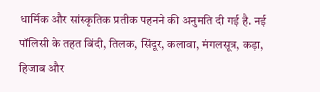धार्मिक और सांस्कृतिक प्रतीक पहनने की अनुमति दी गई है. नई पॉलिसी के तहत बिंदी, तिलक, सिंदूर, कलावा, मंगलसूत्र, कड़ा, हिजाब और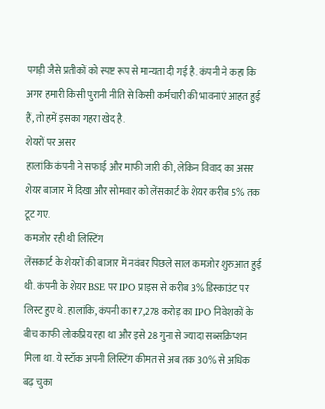पगड़ी जैसे प्रतीकों को स्पष्ट रूप से मान्यता दी गई है. कंपनी ने कहा कि अगर हमारी किसी पुरानी नीति से किसी कर्मचारी की भावनाएं आहत हुई हैं, तो हमें इसका गहरा खेद है.
शेयरों पर असर
हालांकि कंपनी ने सफाई और माफी जारी की, लेकिन विवाद का असर शेयर बाजार में दिखा और सोमवार को लेंसकार्ट के शेयर करीब 5% तक टूट गए.
कमजोर रही थी लिस्टिंग
लेंसकार्ट के शेयरों की बाजार में नवंबर पिछले साल कमजोर शुरुआत हुई थी. कंपनी के शेयर BSE पर IPO प्राइस से करीब 3% डिस्काउंट पर लिस्ट हुए थे. हालांकि, कंपनी का ₹7,278 करोड़ का IPO निवेशकों के बीच काफी लोकप्रिय रहा था और इसे 28 गुना से ज्यादा सब्सक्रिप्शन मिला था. ये स्टॉक अपनी लिस्टिंग कीमत से अब तक 30% से अधिक बढ़ चुका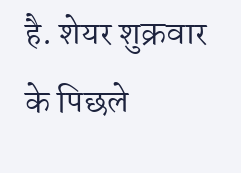है. शेयर शुक्रवार के पिछले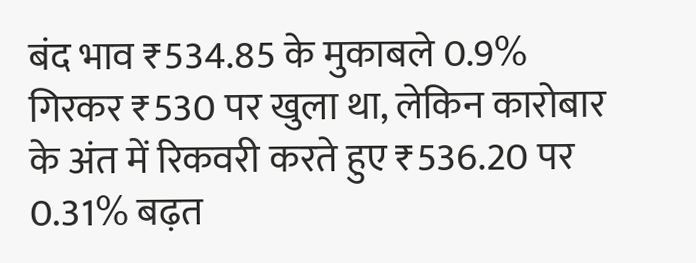बंद भाव ₹534.85 के मुकाबले 0.9% गिरकर ₹530 पर खुला था, लेकिन कारोबार के अंत में रिकवरी करते हुए ₹536.20 पर 0.31% बढ़त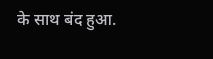के साथ बंद हुआ.